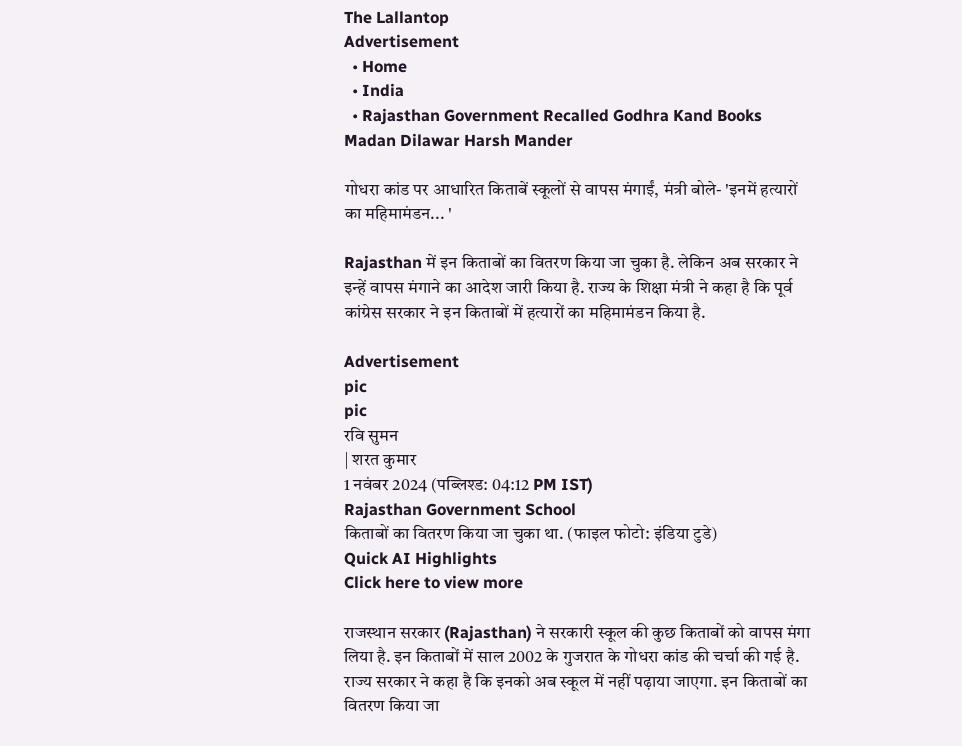The Lallantop
Advertisement
  • Home
  • India
  • Rajasthan Government Recalled Godhra Kand Books Madan Dilawar Harsh Mander

गोधरा कांड पर आधारित किताबें स्कूलों से वापस मंगाईं, मंत्री बोले- 'इनमें हत्यारों का महिमामंडन... '

Rajasthan में इन किताबों का वितरण किया जा चुका है. लेकिन अब सरकार ने इन्हें वापस मंगाने का आदेश जारी किया है. राज्य के शिक्षा मंत्री ने कहा है कि पूर्व कांग्रेस सरकार ने इन किताबों में हत्यारों का महिमामंडन किया है.

Advertisement
pic
pic
रवि सुमन
| शरत कुमार
1 नवंबर 2024 (पब्लिश्ड: 04:12 PM IST)
Rajasthan Government School
किताबों का वितरण किया जा चुका था. (फाइल फोटो: इंडिया टुडे)
Quick AI Highlights
Click here to view more

राजस्थान सरकार (Rajasthan) ने सरकारी स्कूल की कुछ किताबों को वापस मंगा लिया है. इन किताबों में साल 2002 के गुजरात के गोधरा कांड की चर्चा की गई है. राज्य सरकार ने कहा है कि इनको अब स्कूल में नहीं पढ़ाया जाएगा. इन किताबों का वितरण किया जा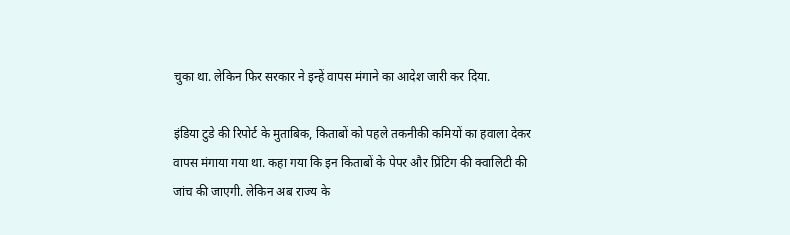चुका था. लेकिन फिर सरकार ने इन्हें वापस मंगाने का आदेश जारी कर दिया.

इंडिया टुडे की रिपोर्ट के मुताबिक, किताबों को पहले तकनीकी कमियों का हवाला देकर वापस मंगाया गया था. कहा गया कि इन किताबों के पेपर और प्रिंटिग की क्वालिटी की जांच की जाएगी. लेकिन अब राज्य के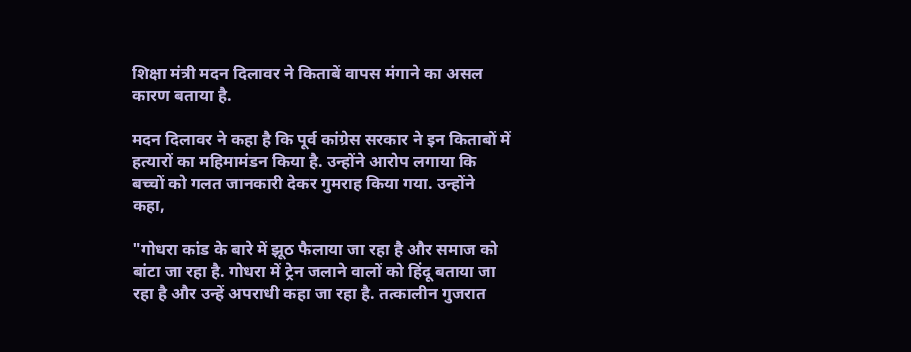शिक्षा मंत्री मदन दिलावर ने किताबें वापस मंगाने का असल कारण बताया है.

मदन दिलावर ने कहा है कि पूर्व कांग्रेस सरकार ने इन किताबों में हत्यारों का महिमामंडन किया है. उन्होंने आरोप लगाया कि बच्चों को गलत जानकारी देकर गुमराह किया गया. उन्होंने कहा,

"गोधरा कांड के बारे में झूठ फैलाया जा रहा है और समाज को बांटा जा रहा है. गोधरा में ट्रेन जलाने वालों को हिंदू बताया जा रहा है और उन्हें अपराधी कहा जा रहा है. तत्कालीन गुजरात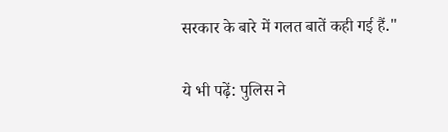सरकार के बारे में गलत बातें कही गई हैं."

ये भी पढ़ें: पुलिस ने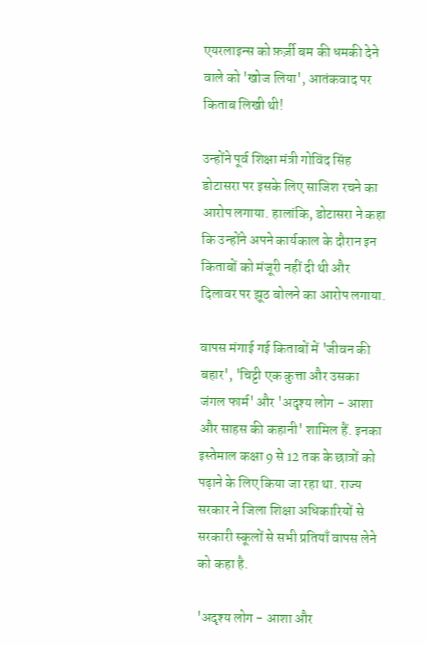एयरलाइन्स को फ़र्ज़ी बम की धमकी देने वाले को 'खोज लिया', आतंकवाद पर किताब लिखी थी!

उन्होंने पूर्व शिक्षा मंत्री गोविंद सिंह डोटासरा पर इसके लिए साजिश रचने का आरोप लगाया. हालांकि, डोटासरा ने कहा कि उन्होंने अपने कार्यकाल के दौरान इन किताबों को मंजूरी नहीं दी थी और दिलावर पर झूठ बोलने का आरोप लगाया.

वापस मंगाई गई किताबों में 'जीवन की बहार', 'चिट्टी एक कुत्ता और उसका जंगल फार्म' और 'अदृश्य लोग - आशा और साहस की कहानी' शामिल हैं. इनका इस्तेमाल कक्षा 9 से 12 तक के छात्रों को पढ़ाने के लिए किया जा रहा था. राज्य सरकार ने जिला शिक्षा अधिकारियों से सरकारी स्कूलों से सभी प्रतियाँ वापस लेने को कहा है.

'अदृश्य लोग - आशा और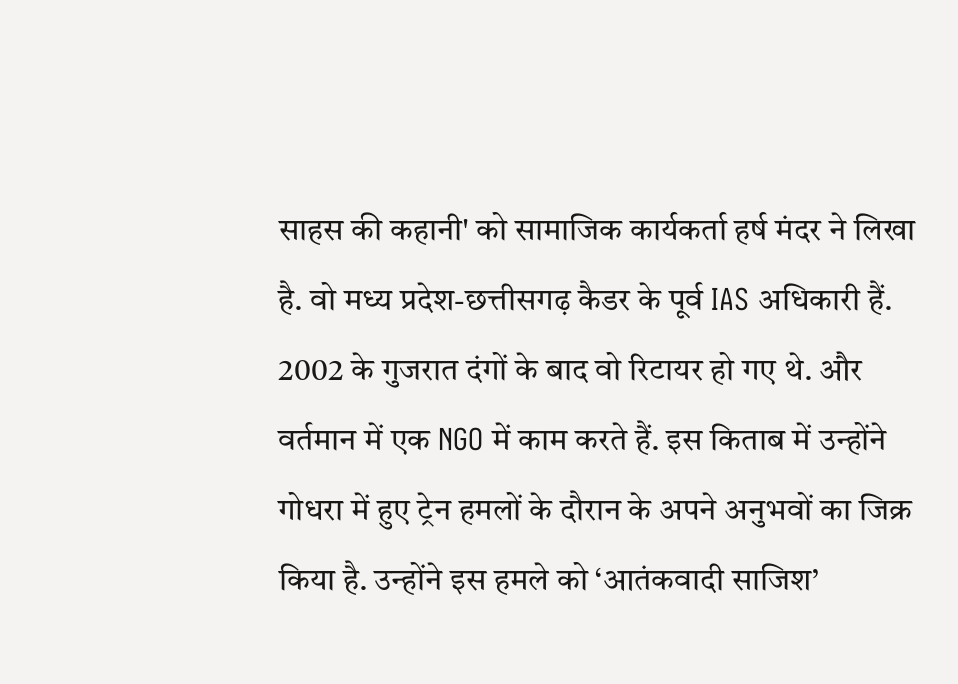साहस की कहानी' को सामाजिक कार्यकर्ता हर्ष मंदर ने लिखा है. वो मध्य प्रदेश-छत्तीसगढ़ कैडर के पूर्व IAS अधिकारी हैं. 2002 के गुजरात दंगों के बाद वो रिटायर हो गए थे. और वर्तमान में एक NGO में काम करते हैं. इस किताब में उन्होंने गोधरा में हुए ट्रेन हमलों के दौरान के अपने अनुभवों का जिक्र किया है. उन्होंने इस हमले को ‘आतंकवादी साजिश’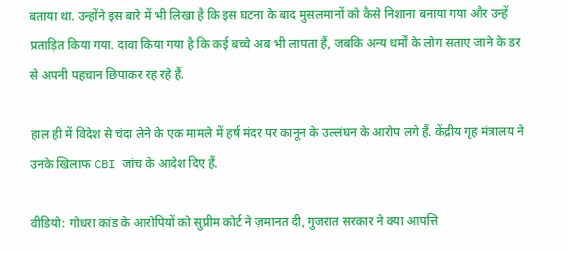बताया था. उन्होंने इस बारे में भी लिखा है कि इस घटना के बाद मुसलमानों को कैसे निशाना बनाया गया और उन्हें प्रताड़ित किया गया. दावा किया गया है कि कई बच्चे अब भी लापता हैं, जबकि अन्य धर्मों के लोग सताए जाने के डर से अपनी पहचान छिपाकर रह रहे हैं.

हाल ही में विदेश से चंदा लेने के एक मामले में हर्ष मंदर पर कानून के उल्लंघन के आरोप लगे हैं. केंद्रीय गृह मंत्रालय ने उनके खिलाफ CBI जांच के आदेश दिए हैं.

वीडियो: गोधरा कांड के आरोपियों को सुप्रीम कोर्ट ने ज़मानत दी, गुजरात सरकार ने क्या आपत्ति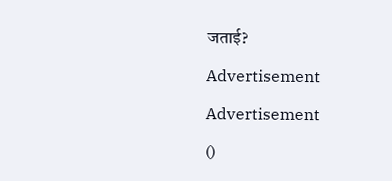जताई?

Advertisement

Advertisement

()